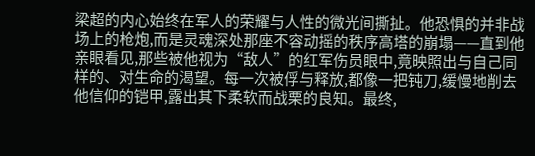梁超的内心始终在军人的荣耀与人性的微光间撕扯。他恐惧的并非战场上的枪炮,而是灵魂深处那座不容动摇的秩序高塔的崩塌——直到他亲眼看见,那些被他视为“敌人”的红军伤员眼中,竟映照出与自己同样的、对生命的渴望。每一次被俘与释放,都像一把钝刀,缓慢地削去他信仰的铠甲,露出其下柔软而战栗的良知。最终,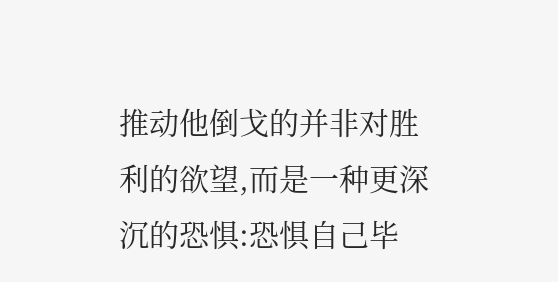推动他倒戈的并非对胜利的欲望,而是一种更深沉的恐惧:恐惧自己毕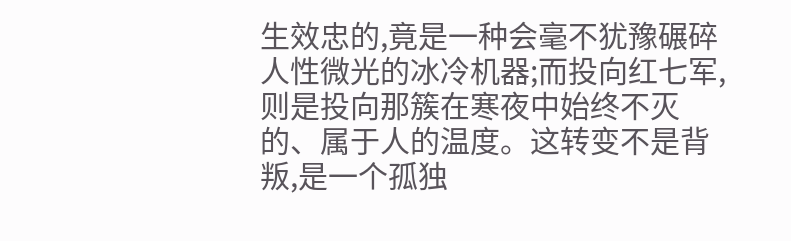生效忠的,竟是一种会毫不犹豫碾碎人性微光的冰冷机器;而投向红七军,则是投向那簇在寒夜中始终不灭的、属于人的温度。这转变不是背叛,是一个孤独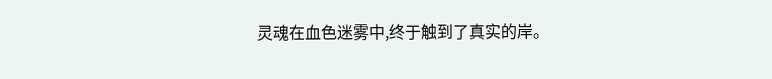灵魂在血色迷雾中,终于触到了真实的岸。